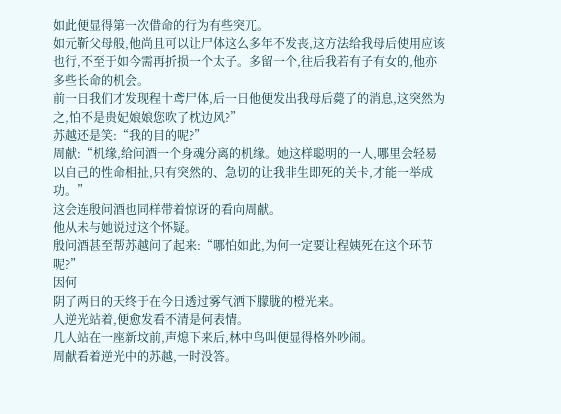如此便显得第一次借命的行为有些突兀。
如元靳父母般,他尚且可以让尸体这么多年不发丧,这方法给我母后使用应该也行,不至于如今需再折损一个太子。多留一个,往后我若有子有女的,他亦多些长命的机会。
前一日我们才发现程十鸢尸体,后一日他便发出我母后薨了的消息,这突然为之,怕不是贵妃娘娘您吹了枕边风?”
苏越还是笑:“我的目的呢?”
周献:“机缘,给问酒一个身魂分离的机缘。她这样聪明的一人,哪里会轻易以自己的性命相扯,只有突然的、急切的让我非生即死的关卡,才能一举成功。”
这会连殷问酒也同样带着惊讶的看向周献。
他从未与她说过这个怀疑。
殷问酒甚至帮苏越问了起来:“哪怕如此,为何一定要让程姨死在这个环节呢?”
因何
阴了两日的天终于在今日透过雾气洒下朦胧的橙光来。
人逆光站着,便愈发看不清是何表情。
几人站在一座新坟前,声熄下来后,林中鸟叫便显得格外吵闹。
周献看着逆光中的苏越,一时没答。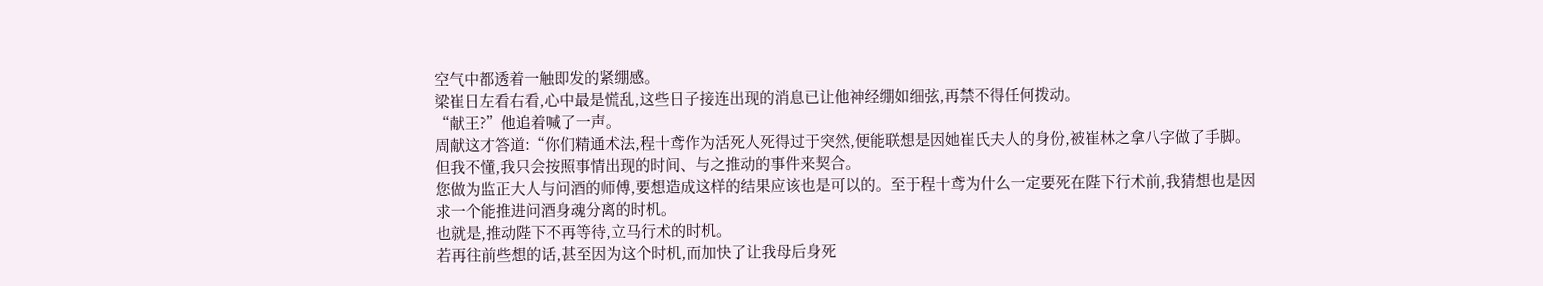空气中都透着一触即发的紧绷感。
梁崔日左看右看,心中最是慌乱,这些日子接连出现的消息已让他神经绷如细弦,再禁不得任何拨动。
“献王?”他追着喊了一声。
周献这才答道:“你们精通术法,程十鸢作为活死人死得过于突然,便能联想是因她崔氏夫人的身份,被崔林之拿八字做了手脚。
但我不懂,我只会按照事情出现的时间、与之推动的事件来契合。
您做为监正大人与问酒的师傅,要想造成这样的结果应该也是可以的。至于程十鸢为什么一定要死在陛下行术前,我猜想也是因求一个能推进问酒身魂分离的时机。
也就是,推动陛下不再等待,立马行术的时机。
若再往前些想的话,甚至因为这个时机,而加快了让我母后身死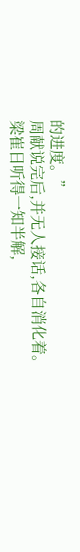的进度。”
周献说完后,并无人接话,各自消化着。
梁崔日听得一知半解,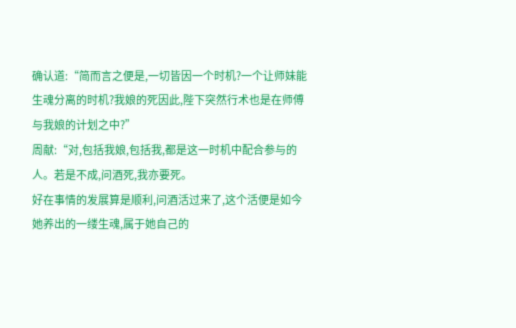确认道:“简而言之便是,一切皆因一个时机?一个让师妹能生魂分离的时机?我娘的死因此,陛下突然行术也是在师傅与我娘的计划之中?”
周献:“对,包括我娘,包括我,都是这一时机中配合参与的人。若是不成,问酒死,我亦要死。
好在事情的发展算是顺利,问酒活过来了,这个活便是如今她养出的一缕生魂,属于她自己的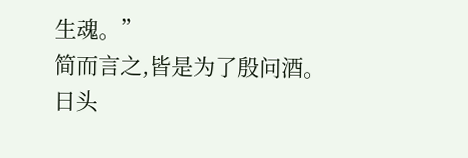生魂。”
简而言之,皆是为了殷问酒。
日头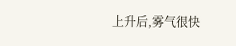上升后,雾气很快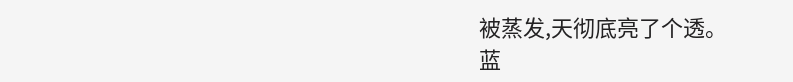被蒸发,天彻底亮了个透。
蓝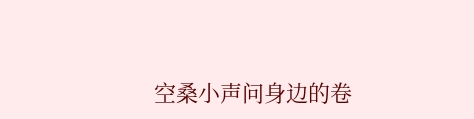空桑小声问身边的卷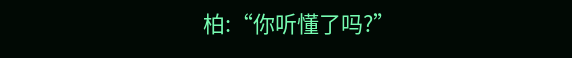柏:“你听懂了吗?”